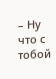– Ну что с тобой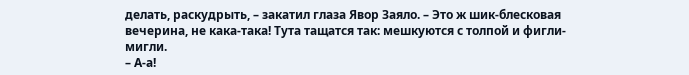делать, раскудрыть, – закатил глаза Явор Заяло. – Это ж шик-блесковая вечерина, не кака-така! Тута тащатся так: мешкуются с толпой и фигли-мигли.
– А-а!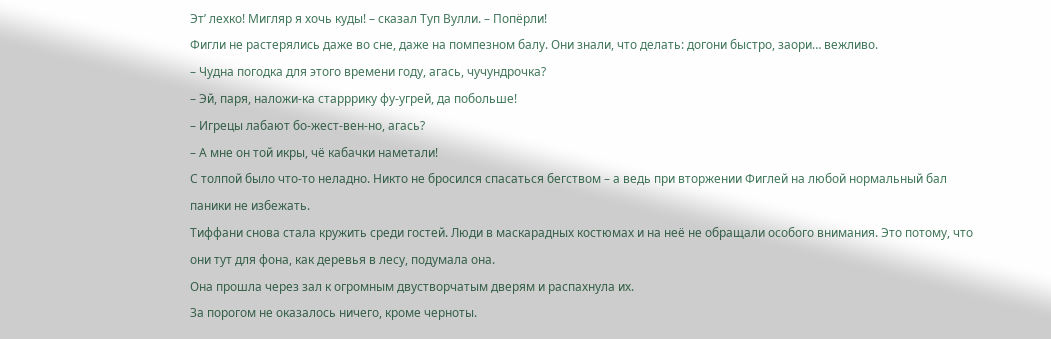Эт’ лехко! Мигляр я хочь куды! – сказал Туп Вулли. – Попёрли!
Фигли не растерялись даже во сне, даже на помпезном балу. Они знали, что делать: догони быстро, заори… вежливо.
– Чудна погодка для этого времени году, агась, чучундрочка?
– Эй, паря, наложи-ка старррику фу-угрей, да побольше!
– Игрецы лабают бо-жест-вен-но, агась?
– А мне он той икры, чё кабачки наметали!
С толпой было что-то неладно. Никто не бросился спасаться бегством – а ведь при вторжении Фиглей на любой нормальный бал паники не избежать.
Тиффани снова стала кружить среди гостей. Люди в маскарадных костюмах и на неё не обращали особого внимания. Это потому, что они тут для фона, как деревья в лесу, подумала она.
Она прошла через зал к огромным двустворчатым дверям и распахнула их.
За порогом не оказалось ничего, кроме черноты.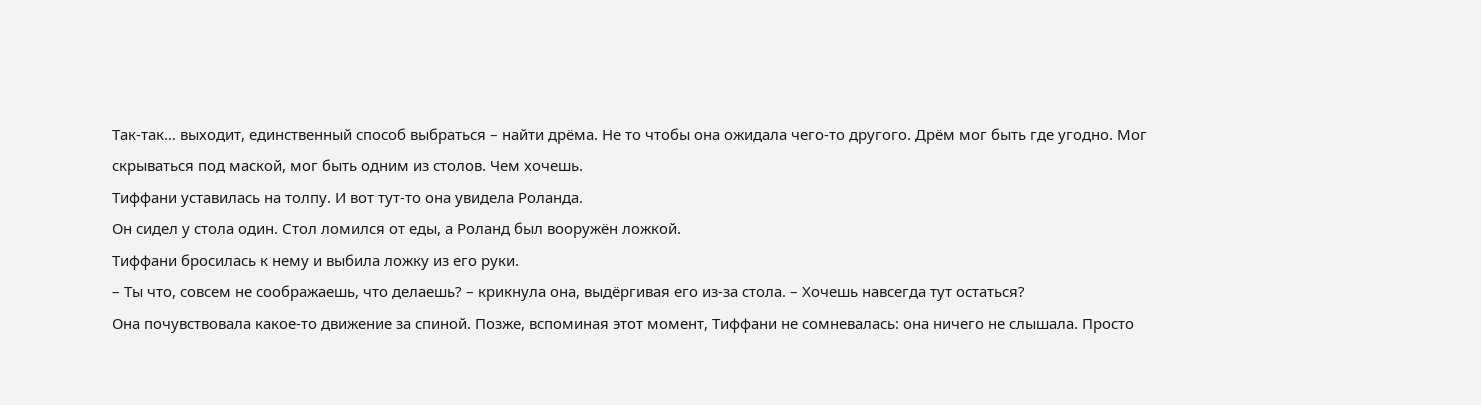Так-так… выходит, единственный способ выбраться – найти дрёма. Не то чтобы она ожидала чего-то другого. Дрём мог быть где угодно. Мог скрываться под маской, мог быть одним из столов. Чем хочешь.
Тиффани уставилась на толпу. И вот тут-то она увидела Роланда.
Он сидел у стола один. Стол ломился от еды, а Роланд был вооружён ложкой.
Тиффани бросилась к нему и выбила ложку из его руки.
– Ты что, совсем не соображаешь, что делаешь? – крикнула она, выдёргивая его из-за стола. – Хочешь навсегда тут остаться?
Она почувствовала какое-то движение за спиной. Позже, вспоминая этот момент, Тиффани не сомневалась: она ничего не слышала. Просто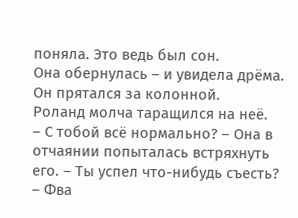поняла. Это ведь был сон.
Она обернулась – и увидела дрёма. Он прятался за колонной.
Роланд молча таращился на неё.
– С тобой всё нормально? – Она в отчаянии попыталась встряхнуть его. – Ты успел что-нибудь съесть?
– Фва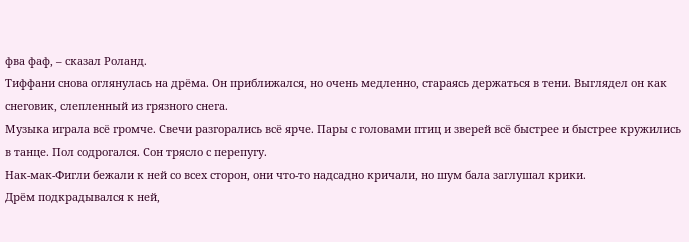фва фаф, – сказал Роланд.
Тиффани снова оглянулась на дрёма. Он приближался, но очень медленно, стараясь держаться в тени. Выглядел он как снеговик, слепленный из грязного снега.
Музыка играла всё громче. Свечи разгорались всё ярче. Пары с головами птиц и зверей всё быстрее и быстрее кружились в танце. Пол содрогался. Сон трясло с перепугу.
Нак-мак-Фигли бежали к ней со всех сторон, они что-то надсадно кричали, но шум бала заглушал крики.
Дрём подкрадывался к ней,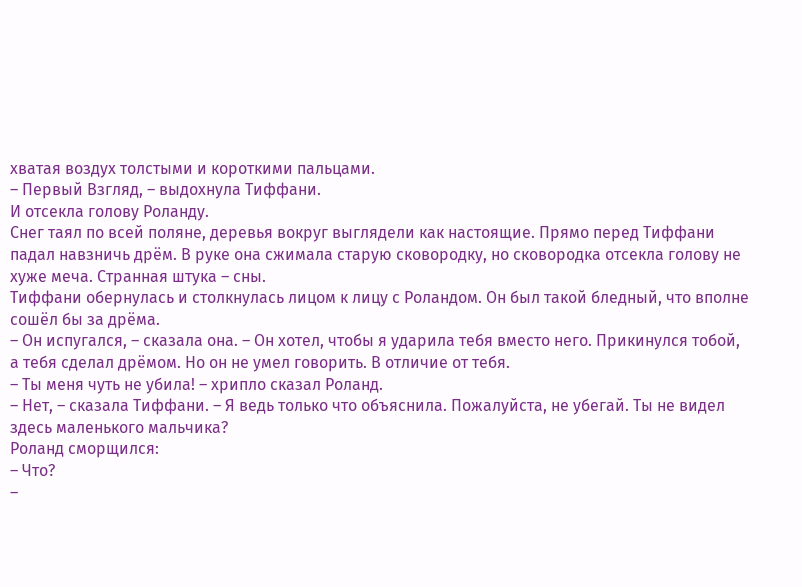хватая воздух толстыми и короткими пальцами.
– Первый Взгляд, – выдохнула Тиффани.
И отсекла голову Роланду.
Снег таял по всей поляне, деревья вокруг выглядели как настоящие. Прямо перед Тиффани падал навзничь дрём. В руке она сжимала старую сковородку, но сковородка отсекла голову не хуже меча. Странная штука – сны.
Тиффани обернулась и столкнулась лицом к лицу с Роландом. Он был такой бледный, что вполне сошёл бы за дрёма.
– Он испугался, – сказала она. – Он хотел, чтобы я ударила тебя вместо него. Прикинулся тобой, а тебя сделал дрёмом. Но он не умел говорить. В отличие от тебя.
– Ты меня чуть не убила! – хрипло сказал Роланд.
– Нет, – сказала Тиффани. – Я ведь только что объяснила. Пожалуйста, не убегай. Ты не видел здесь маленького мальчика?
Роланд сморщился:
– Что?
–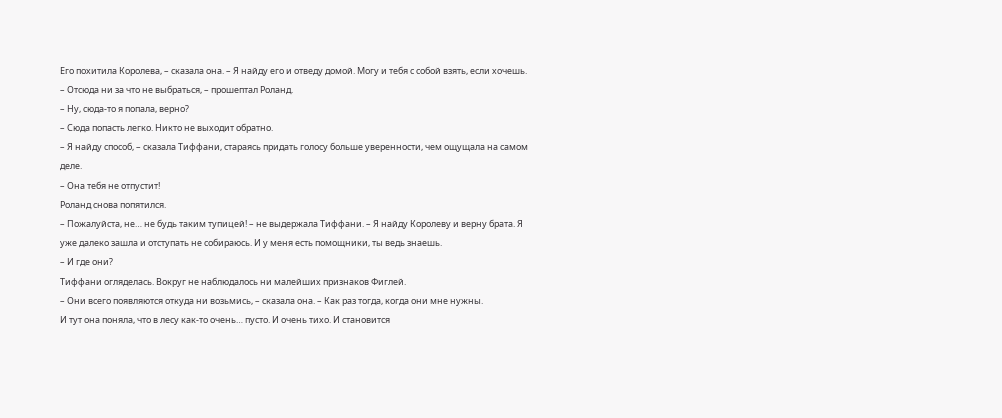Его похитила Королева, – сказала она. – Я найду его и отведу домой. Могу и тебя с собой взять, если хочешь.
– Отсюда ни за что не выбраться, – прошептал Роланд.
– Ну, сюда-то я попала, верно?
– Сюда попасть легко. Никто не выходит обратно.
– Я найду способ, – сказала Тиффани, стараясь придать голосу больше уверенности, чем ощущала на самом деле.
– Она тебя не отпустит!
Роланд снова попятился.
– Пожалуйста, не… не будь таким тупицей! – не выдержала Тиффани. – Я найду Королеву и верну брата. Я уже далеко зашла и отступать не собираюсь. И у меня есть помощники, ты ведь знаешь.
– И где они?
Тиффани огляделась. Вокруг не наблюдалось ни малейших признаков Фиглей.
– Они всего появляются откуда ни возьмись, – сказала она. – Как раз тогда, когда они мне нужны.
И тут она поняла, что в лесу как-то очень… пусто. И очень тихо. И становится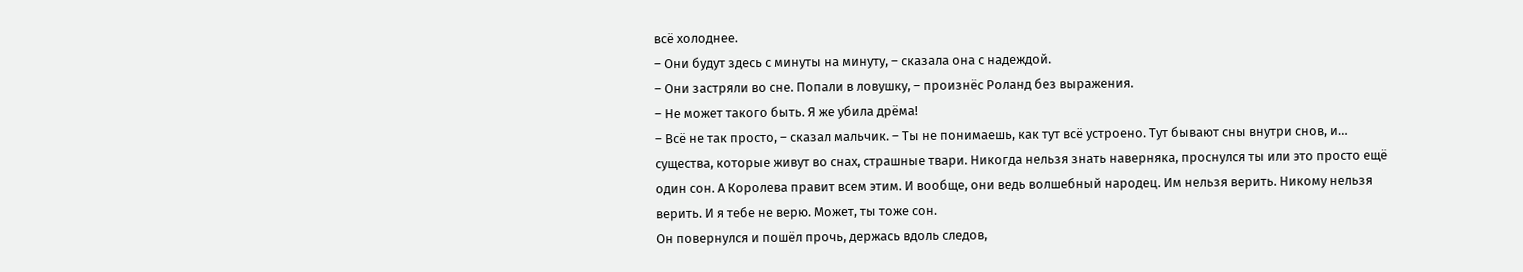всё холоднее.
– Они будут здесь с минуты на минуту, – сказала она с надеждой.
– Они застряли во сне. Попали в ловушку, – произнёс Роланд без выражения.
– Не может такого быть. Я же убила дрёма!
– Всё не так просто, – сказал мальчик. – Ты не понимаешь, как тут всё устроено. Тут бывают сны внутри снов, и… существа, которые живут во снах, страшные твари. Никогда нельзя знать наверняка, проснулся ты или это просто ещё один сон. А Королева правит всем этим. И вообще, они ведь волшебный народец. Им нельзя верить. Никому нельзя верить. И я тебе не верю. Может, ты тоже сон.
Он повернулся и пошёл прочь, держась вдоль следов,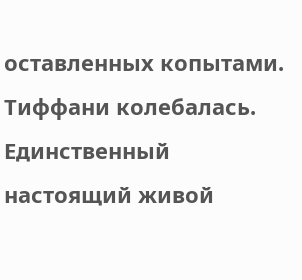оставленных копытами.
Тиффани колебалась. Единственный настоящий живой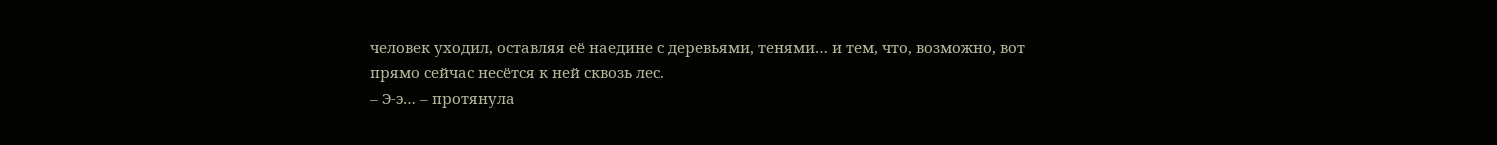человек уходил, оставляя её наедине с деревьями, тенями… и тем, что, возможно, вот прямо сейчас несётся к ней сквозь лес.
– Э-э… – протянула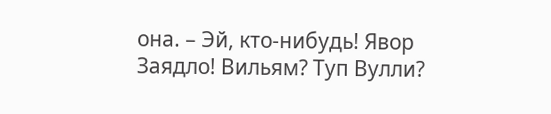она. – Эй, кто-нибудь! Явор Заядло! Вильям? Туп Вулли?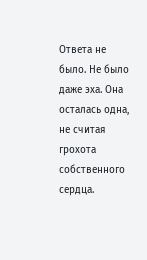Ответа не было. Не было даже эха. Она осталась одна, не считая грохота собственного сердца.